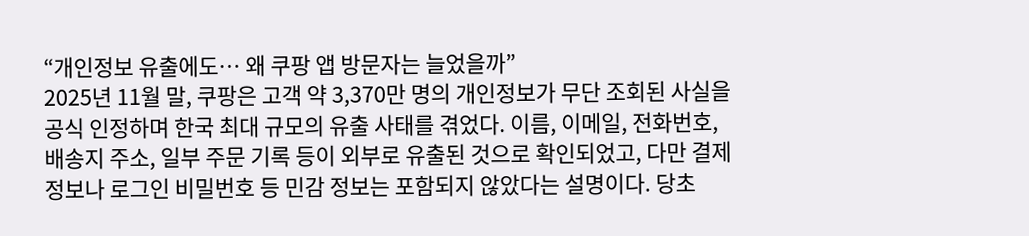“개인정보 유출에도… 왜 쿠팡 앱 방문자는 늘었을까”
2025년 11월 말, 쿠팡은 고객 약 3,370만 명의 개인정보가 무단 조회된 사실을 공식 인정하며 한국 최대 규모의 유출 사태를 겪었다. 이름, 이메일, 전화번호, 배송지 주소, 일부 주문 기록 등이 외부로 유출된 것으로 확인되었고, 다만 결제 정보나 로그인 비밀번호 등 민감 정보는 포함되지 않았다는 설명이다. 당초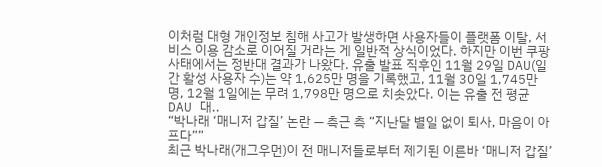이처럼 대형 개인정보 침해 사고가 발생하면 사용자들이 플랫폼 이탈, 서비스 이용 감소로 이어질 거라는 게 일반적 상식이었다. 하지만 이번 쿠팡 사태에서는 정반대 결과가 나왔다. 유출 발표 직후인 11월 29일 DAU(일간 활성 사용자 수)는 약 1,625만 명을 기록했고, 11월 30일 1,745만 명, 12월 1일에는 무려 1,798만 명으로 치솟았다. 이는 유출 전 평균 DAU 대..
“박나래 ‘매니저 갑질’ 논란 — 측근 측 “지난달 별일 없이 퇴사, 마음이 아프다””
최근 박나래(개그우먼)이 전 매니저들로부터 제기된 이른바 ‘매니저 갑질’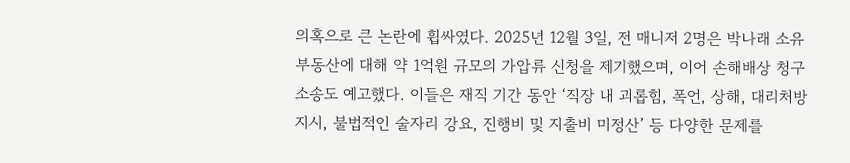의혹으로 큰 논란에 휩싸였다. 2025년 12월 3일, 전 매니저 2명은 박나래 소유 부동산에 대해 약 1억원 규모의 가압류 신청을 제기했으며, 이어 손해배상 청구 소송도 예고했다. 이들은 재직 기간 동안 ‘직장 내 괴롭힘, 폭언, 상해, 대리처방 지시, 불법적인 술자리 강요, 진행비 및 지출비 미정산’ 등 다양한 문제를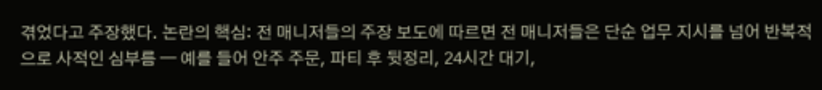겪었다고 주장했다. 논란의 핵심: 전 매니저들의 주장 보도에 따르면 전 매니저들은 단순 업무 지시를 넘어 반복적으로 사적인 심부름 — 예를 들어 안주 주문, 파티 후 뒷정리, 24시간 대기,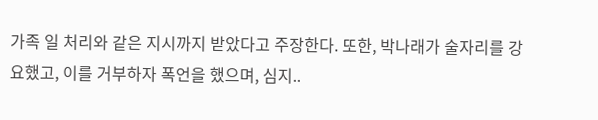가족 일 처리와 같은 지시까지 받았다고 주장한다. 또한, 박나래가 술자리를 강요했고, 이를 거부하자 폭언을 했으며, 심지..